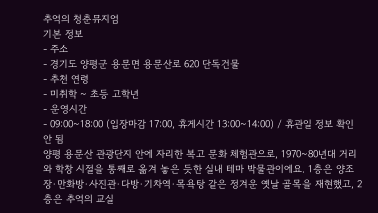추억의 청춘뮤지엄
기본 정보
- 주소
- 경기도 양평군 용문면 용문산로 620 단독건물
- 추천 연령
- 미취학 ~ 초등 고학년
- 운영시간
- 09:00~18:00 (입장마감 17:00, 휴게시간 13:00~14:00) / 휴관일 정보 확인 안 됨
양평 용문산 관광단지 안에 자리한 복고 문화 체험관으로, 1970~80년대 거리와 학창 시절을 통째로 옮겨 놓은 듯한 실내 테마 박물관이에요. 1층은 양조장·만화방·사진관·다방·기차역·목욕탕 같은 정겨운 옛날 골목을 재현했고, 2층은 추억의 교실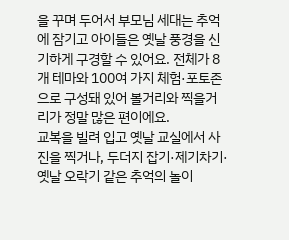을 꾸며 두어서 부모님 세대는 추억에 잠기고 아이들은 옛날 풍경을 신기하게 구경할 수 있어요. 전체가 8개 테마와 100여 가지 체험·포토존으로 구성돼 있어 볼거리와 찍을거리가 정말 많은 편이에요.
교복을 빌려 입고 옛날 교실에서 사진을 찍거나, 두더지 잡기·제기차기·옛날 오락기 같은 추억의 놀이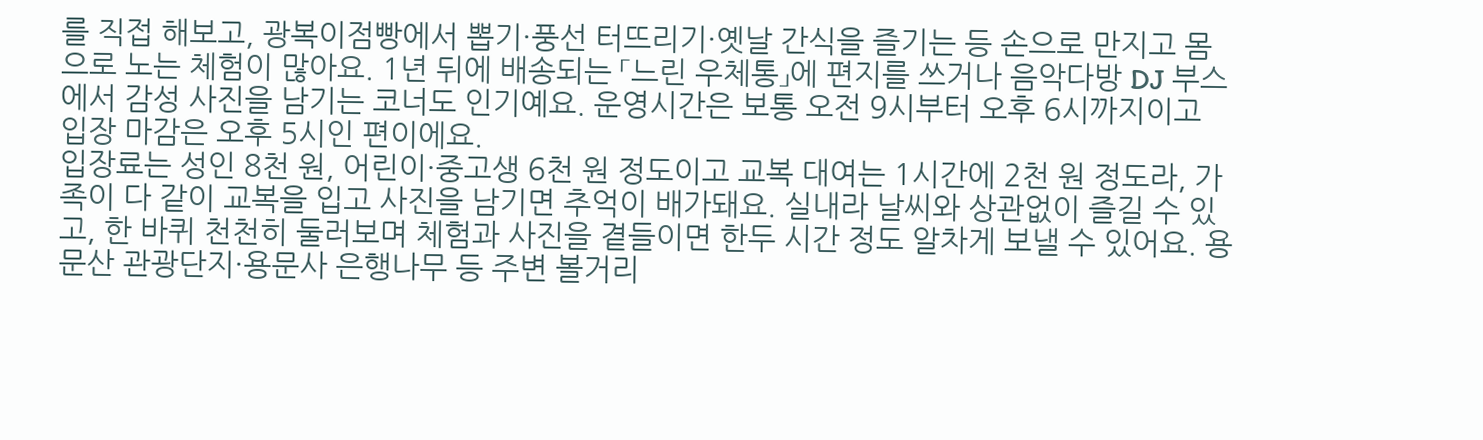를 직접 해보고, 광복이점빵에서 뽑기·풍선 터뜨리기·옛날 간식을 즐기는 등 손으로 만지고 몸으로 노는 체험이 많아요. 1년 뒤에 배송되는 「느린 우체통」에 편지를 쓰거나 음악다방 DJ 부스에서 감성 사진을 남기는 코너도 인기예요. 운영시간은 보통 오전 9시부터 오후 6시까지이고 입장 마감은 오후 5시인 편이에요.
입장료는 성인 8천 원, 어린이·중고생 6천 원 정도이고 교복 대여는 1시간에 2천 원 정도라, 가족이 다 같이 교복을 입고 사진을 남기면 추억이 배가돼요. 실내라 날씨와 상관없이 즐길 수 있고, 한 바퀴 천천히 둘러보며 체험과 사진을 곁들이면 한두 시간 정도 알차게 보낼 수 있어요. 용문산 관광단지·용문사 은행나무 등 주변 볼거리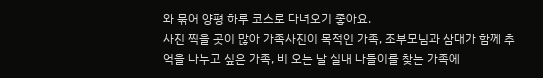와 묶어 양평 하루 코스로 다녀오기 좋아요.
사진 찍을 곳이 많아 가족사진이 목적인 가족, 조부모님과 삼대가 함께 추억을 나누고 싶은 가족, 비 오는 날 실내 나들이를 찾는 가족에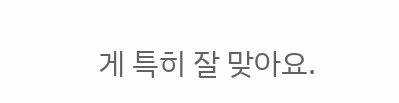게 특히 잘 맞아요.